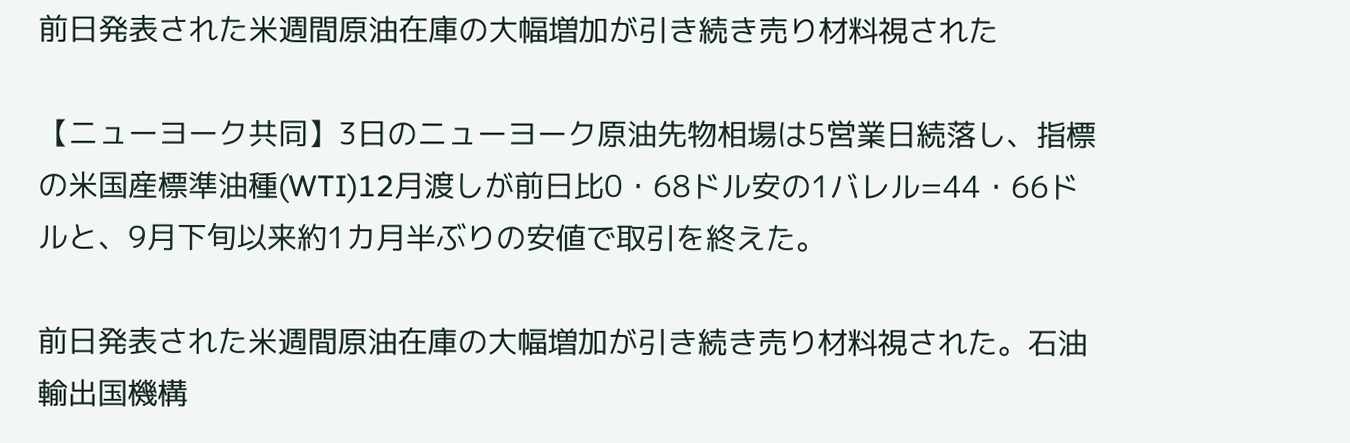前日発表された米週間原油在庫の大幅増加が引き続き売り材料視された

【ニューヨーク共同】3日のニューヨーク原油先物相場は5営業日続落し、指標の米国産標準油種(WTI)12月渡しが前日比0・68ドル安の1バレル=44・66ドルと、9月下旬以来約1カ月半ぶりの安値で取引を終えた。

前日発表された米週間原油在庫の大幅増加が引き続き売り材料視された。石油輸出国機構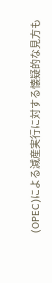(OPEC)による減産実行に対する懐疑的な見方も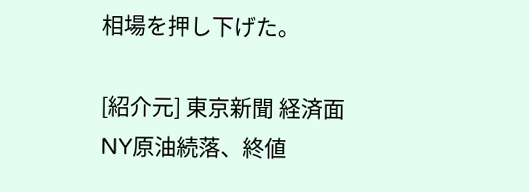相場を押し下げた。

[紹介元] 東京新聞 経済面 NY原油続落、終値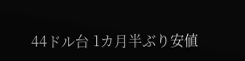44ドル台 1カ月半ぶり安値